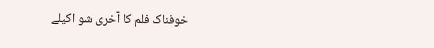خوفناک فلم کا آخری شو اکیلے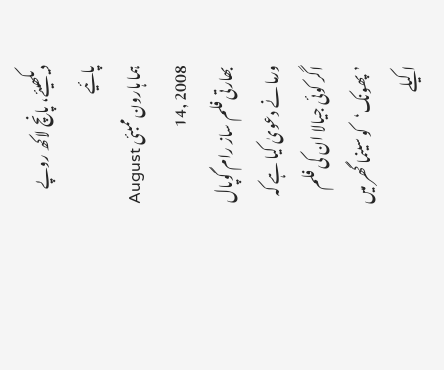دیکھیئے، پانچ لاکھ روپے پائیے
ہما ہارون ممبئی August 14, 2008
بھارتی فلم ساز رام گوپال ورما نے دعویٰ کیا ہے کہ اگر کوئی جیالا ان کی فلم ’پھونک‘کو سینما گھر میں اکیلے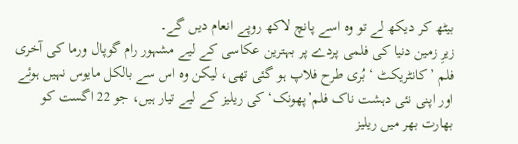بیٹھ کر دیکھ لے تو وہ اسے پانچ لاکھ روپے انعام دیں گے۔
زیرِ زمین دنیا کی فلمی پردے پر بہترین عکاسی کے لیے مشہور رام گوپال ورما کی آخری فلم ’کانٹریکٹ ‘ بُری طرح فلاپ ہو گئی تھی، لیکن وہ اس سے بالکل مایوس نہیں ہوئے اور اپنی نئی دہشت ناک فلم’پھونک‘ کی ریلیز کے لیے تیار ہیں، جو 22 اگست کو بھارت بھر میں ریلیز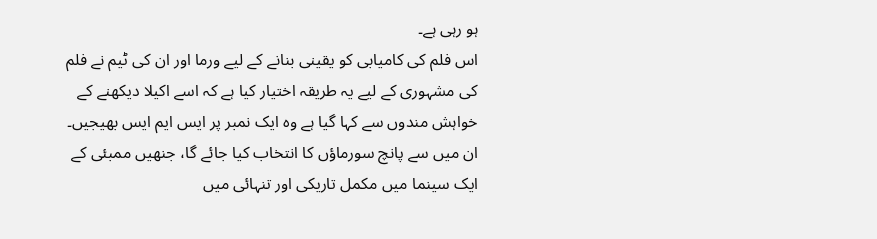ہو رہی ہے۔
اس فلم کی کامیابی کو یقینی بنانے کے لیے ورما اور ان کی ٹیم نے فلم کی مشہوری کے لیے یہ طریقہ اختیار کیا ہے کہ اسے اکیلا دیکھنے کے خواہش مندوں سے کہا گیا ہے وہ ایک نمبر پر ایس ایم ایس بھیجیں۔ ان میں سے پانچ سورماؤں کا انتخاب کیا جائے گا، جنھیں ممبئی کے ایک سینما میں مکمل تاریکی اور تنہائی میں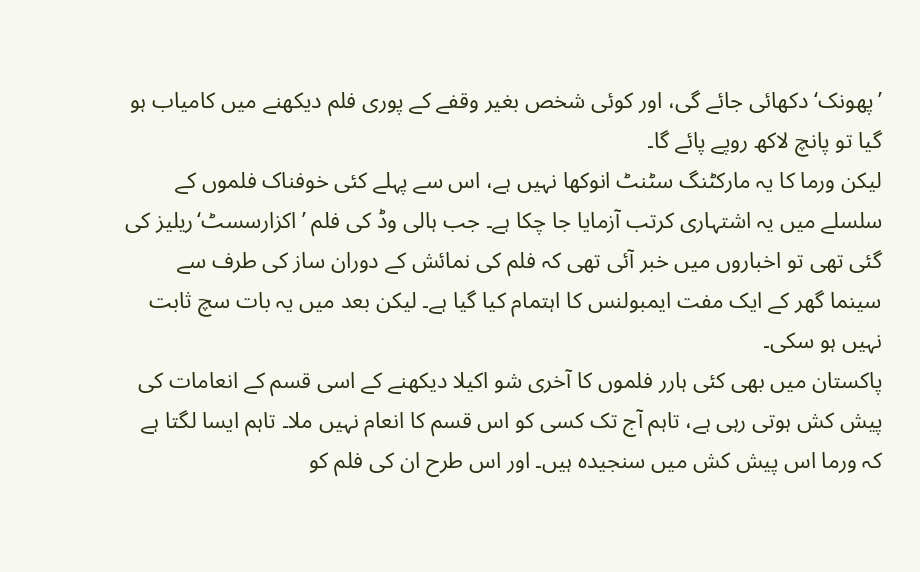’پھونک‘ دکھائی جائے گی، اور کوئی شخص بغیر وقفے کے پوری فلم دیکھنے میں کامیاب ہو گیا تو پانچ لاکھ روپے پائے گا۔
لیکن ورما کا یہ مارکٹنگ سٹنٹ انوکھا نہیں ہے، اس سے پہلے کئی خوفناک فلموں کے سلسلے میں یہ اشتہاری کرتب آزمایا جا چکا ہے۔ جب ہالی وڈ کی فلم ’اکزارسسٹ‘ریلیز کی گئی تھی تو اخباروں میں خبر آئی تھی کہ فلم کی نمائش کے دوران ساز کی طرف سے سینما گھر کے ایک مفت ایمبولنس کا اہتمام کیا گیا ہے۔ لیکن بعد میں یہ بات سچ ثابت نہیں ہو سکی۔
پاکستان میں بھی کئی ہارر فلموں کا آخری شو اکیلا دیکھنے کے اسی قسم کے انعامات کی پیش کش ہوتی رہی ہے، تاہم آج تک کسی کو اس قسم کا انعام نہیں ملا۔ تاہم ایسا لگتا ہے کہ ورما اس پیش کش میں سنجیدہ ہیں۔ اور اس طرح ان کی فلم کو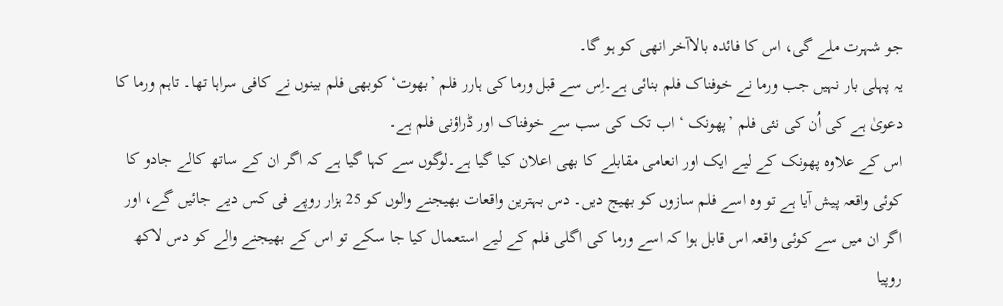جو شہرت ملے گی، اس کا فائدہ بالاآخر انھی کو ہو گا۔
یہ پہلی بار نہیں جب ورما نے خوفناک فلم بنائی ہے۔اِس سے قبل ورما کی ہارر فلم ’بھوت‘ کوبھی فلم بینوں نے کافی سراہا تھا۔ تاہم ورما کا دعویٰ ہے کی اُن کی نئی فلم ’پھونک ‘ اب تک کی سب سے خوفناک اور ڈراؤنی فلم ہے۔
اس کے علاوہ پھونک کے لیے ایک اور انعامی مقابلے کا بھی اعلان کیا گیا ہے۔لوگوں سے کہا گیا ہے کہ اگر ان کے ساتھ کالے جادو کا کوئی واقعہ پیش آیا ہے تو وہ اسے فلم سازوں کو بھیج دیں۔ دس بہترین واقعات بھیجنے والوں کو 25 ہزار روپے فی کس دیے جائیں گے، اور اگر ان میں سے کوئی واقعہ اس قابل ہوا کہ اسے ورما کی اگلی فلم کے لیے استعمال کیا جا سکے تو اس کے بھیجنے والے کو دس لاکھ روپیا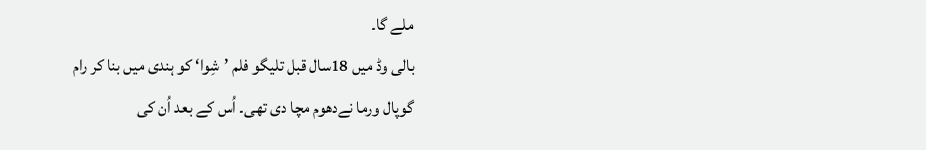ملے گا۔
بالی وڈ میں 18سال قبل تلیگو فلم ’شِوا‘ کو ہندی میں بنا کر رام گوپال ورما نےدھوم مچا دی تھی۔ اُس کے بعد اُن کی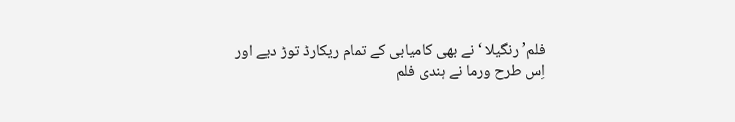فلم’ رنگیلا ‘ نے بھی کامیابی کے تمام ریکارڈ توڑ دیے اور اِس طرح ورما نے ہندی فلم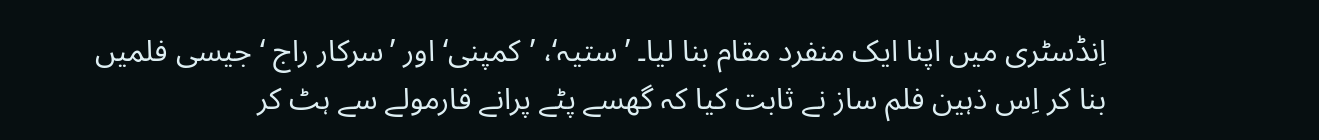اِنڈسٹری میں اپنا ایک منفرد مقام بنا لیا۔ ’ستیہ‘، ’کمپنی‘ اور ’سرکار راج ‘ جیسی فلمیں بنا کر اِس ذہین فلم ساز نے ثابت کیا کہ گھسے پٹے پرانے فارمولے سے ہٹ کر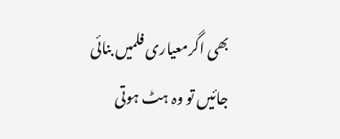بھی اگرمعیاری فلمیں بنائی جائیں تو وہ ہٹ ہوتی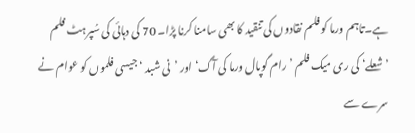ہے۔تاہم ورما کو فلم نقادوں کی تنقید کا بھی سامنا کرنا پڑا۔ 70 کی دہائی کی سُپرہٹ فلم ’شعلے‘ کی ری میک فلم ’رام گوپال ورما کی آگ‘ اور ’نی شبد ‘جیسی فلموں کو عوام نے سرے سے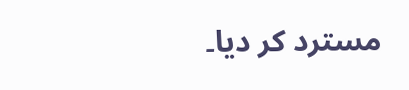مسترد کر دیا۔